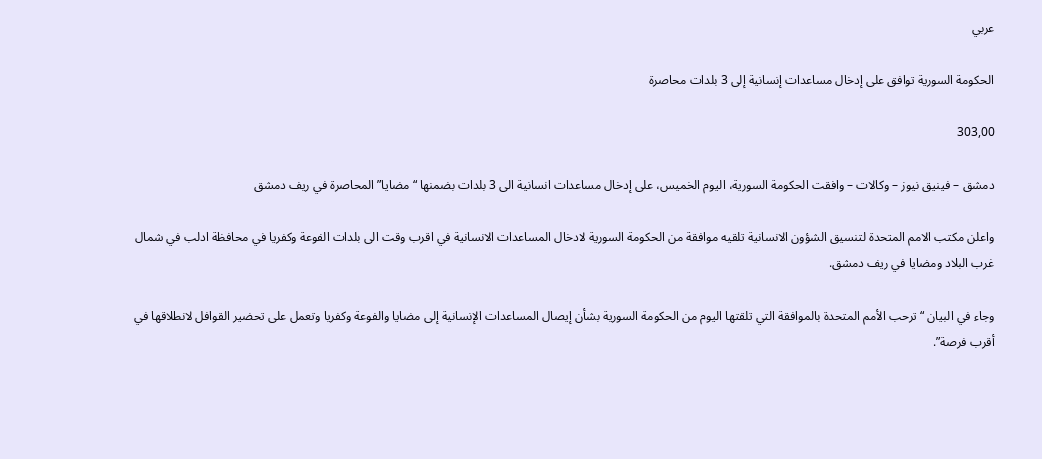عربي

الحكومة السورية توافق على إدخال مساعدات إنسانية إلى 3 بلدات محاصرة

303,00

دمشق – فينيق نيوز – وكالات – وافقت الحكومة السورية، اليوم الخميس، على إدخال مساعدات انسانية الى 3 بلدات بضمنها “مضايا” المحاصرة في ريف دمشق

واعلن مكتب الامم المتحدة لتنسيق الشؤون الانسانية تلقيه موافقة من الحكومة السورية لادخال المساعدات الانسانية في اقرب وقت الى بلدات الفوعة وكفريا في محافظة ادلب في شمال غرب البلاد ومضايا في ريف دمشق.

وجاء في البيان “ترحب الأمم المتحدة بالموافقة التي تلقتها اليوم من الحكومة السورية بشأن إيصال المساعدات الإنسانية إلى مضايا والفوعة وكفريا وتعمل على تحضير القوافل لانطلاقها في أقرب فرصة”.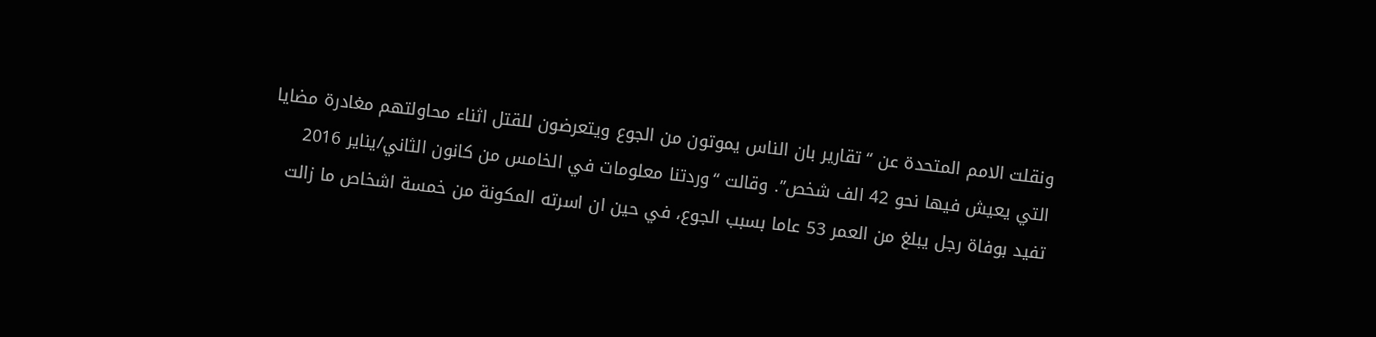ونقلت الامم المتحدة عن “تقارير بان الناس يموتون من الجوع ويتعرضون للقتل اثناء محاولتهم مغادرة مضايا التي يعيش فيها نحو 42 الف شخص”. وقالت “وردتنا معلومات في الخامس من كانون الثاني/يناير 2016 تفيد بوفاة رجل يبلغ من العمر 53 عاما بسبب الجوع، في حين ان اسرته المكونة من خمسة اشخاص ما زالت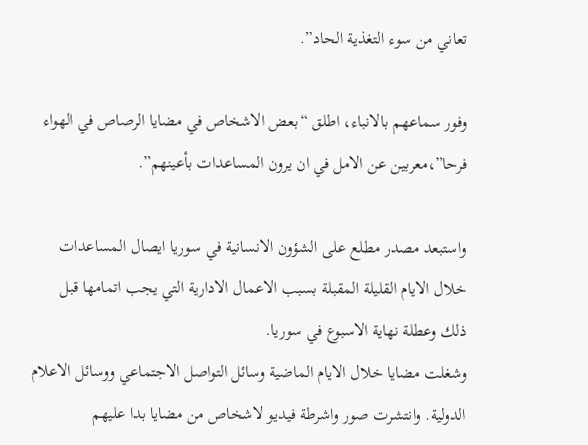تعاني من سوء التغذية الحاد”.

وفور سماعهم بالانباء، اطلق “بعض الاشخاص في مضايا الرصاص في الهواء فرحا”،معربين عن الامل في ان يرون المساعدات بأعينهم”.

واستبعد مصدر مطلع على الشؤون الانسانية في سوريا ايصال المساعدات خلال الايام القليلة المقبلة بسبب الاعمال الادارية التي يجب اتمامها قبل ذلك وعطلة نهاية الاسبوع في سوريا.
وشغلت مضايا خلال الايام الماضية وسائل التواصل الاجتماعي ووسائل الاعلام الدولية. وانتشرت صور واشرطة فيديو لاشخاص من مضايا بدا عليهم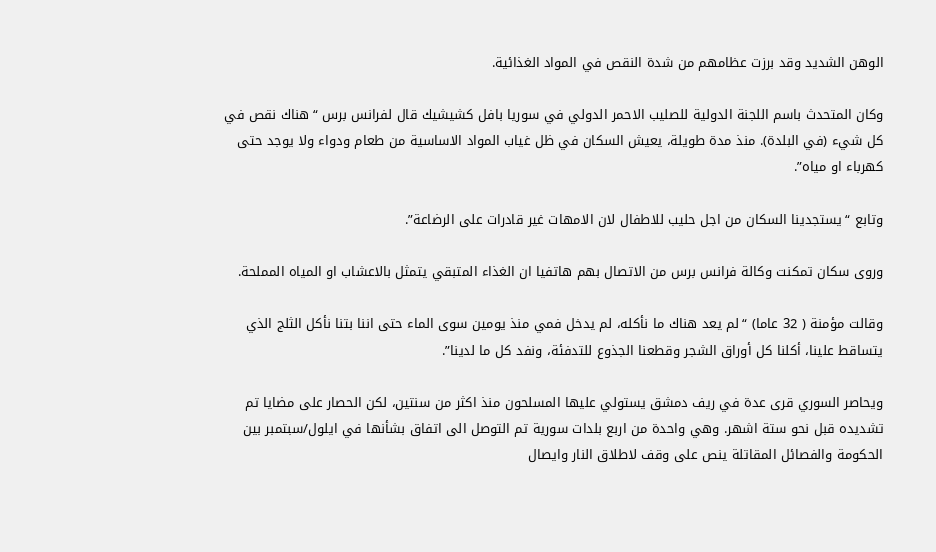الوهن الشديد وقد برزت عظامهم من شدة النقص في المواد الغذائية.

وكان المتحدث باسم اللجنة الدولية للصليب الاحمر الدولي في سوريا بافل كشيشيك قال لفرانس برس “هناك نقص في كل شيء (في البلدة). منذ مدة طويلة، يعيش السكان في ظل غياب المواد الاساسية من طعام ودواء ولا يوجد حتى كهرباء او مياه”.

وتابع “يستجدينا السكان من اجل حليب للاطفال لان الامهات غير قادرات على الرضاعة”.

وروى سكان تمكنت وكالة فرانس برس من الاتصال بهم هاتفيا ان الغذاء المتبقي يتمثل بالاعشاب او المياه المملحة.

وقالت مؤمنة ( 32 عاما) “لم يعد هناك ما نأكله، لم يدخل فمي منذ يومين سوى الماء حتى اننا بتنا نأكل الثلج الذي يتساقط علينا، أكلنا كل أوراق الشجر وقطعنا الجذوع للتدفئة، ونفد كل ما لدينا”.

ويحاصر السوري قرى عدة في ريف دمشق يستولي عليها المسلحون منذ اكثر من سنتين، لكن الحصار على مضايا تم تشديده قبل نحو ستة اشهر. وهي واحدة من اربع بلدات سورية تم التوصل الى اتفاق بشأنها في ايلول/سبتمبر بين الحكومة والفصائل المقاتلة ينص على وقف لاطلاق النار وايصال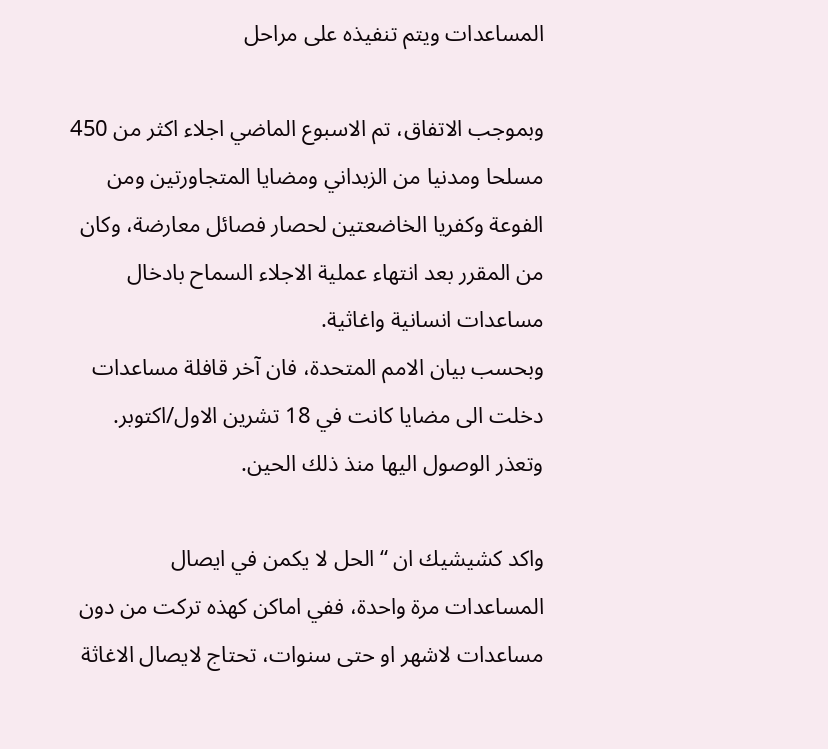المساعدات ويتم تنفيذه على مراحل

وبموجب الاتفاق، تم الاسبوع الماضي اجلاء اكثر من 450 مسلحا ومدنيا من الزبداني ومضايا المتجاورتين ومن الفوعة وكفريا الخاضعتين لحصار فصائل معارضة، وكان من المقرر بعد انتهاء عملية الاجلاء السماح بادخال مساعدات انسانية واغاثية.
وبحسب بيان الامم المتحدة، فان آخر قافلة مساعدات دخلت الى مضايا كانت في 18 تشرين الاول/اكتوبر. وتعذر الوصول اليها منذ ذلك الحين.

واكد كشيشيك ان “الحل لا يكمن في ايصال المساعدات مرة واحدة، ففي اماكن كهذه تركت من دون مساعدات لاشهر او حتى سنوات، تحتاج لايصال الاغاثة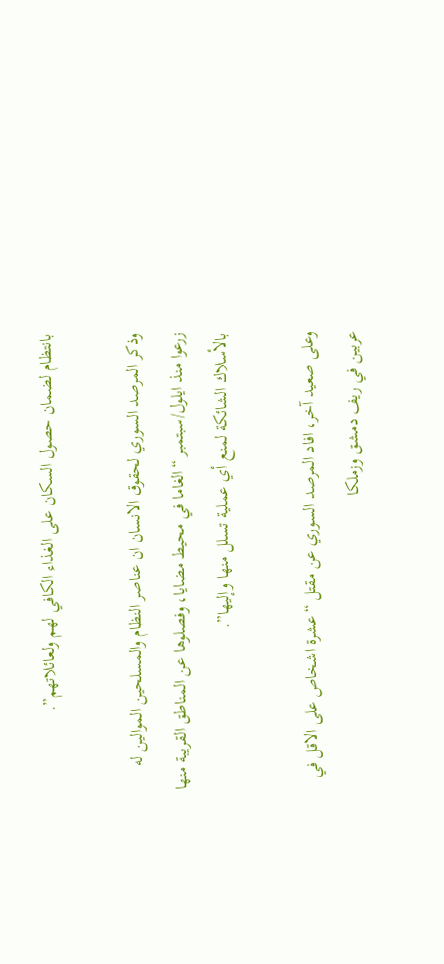بانتظام لضمان حصول السكان على الغذاء الكافي لهم ولعائلاتهم”.

وذكر المرصد السوري لحقوق الانسان ان عناصر النظام والمسلحين الموالين له زرعوا منذ ايلول/سبتمبر “الغاما في محيط مضايا، وفصلوها عن المناطق القريبة منها بالأسلاك الشائكة لمنع أي عملية تسلل منها وإليها”.

وعلى صعيد آخر، افاد المرصد السوري عن مقتل “عشرة اشخاص على الاقل في عربين في ريف دمشق وزملكا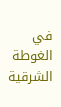في الغوطة الشرقية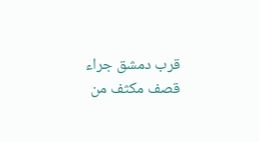قرب دمشق جراء قصف مكثف من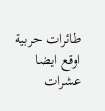طائرات حربية اوقع ايضا عشرات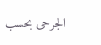الجرحى بحسب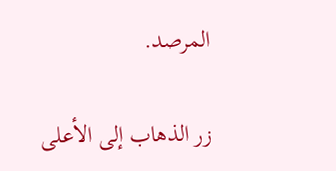المرصد.

زر الذهاب إلى الأعلى